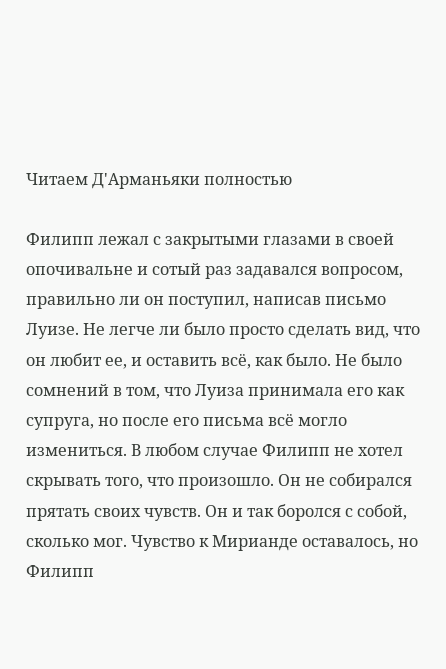Читаем Д'Арманьяки полностью

Филипп лежал с закрытыми глазами в своей опочивальне и сотый раз задавался вопросом, правильно ли он поступил, написав письмо Луизе. Не легче ли было просто сделать вид, что он любит ее, и оставить всё, как было. Не было сомнений в том, что Луиза принимала его как супруга, но после его письма всё могло измениться. В любом случае Филипп не хотел скрывать того, что произошло. Он не собирался прятать своих чувств. Он и так боролся с собой, сколько мог. Чувство к Мирианде оставалось, но Филипп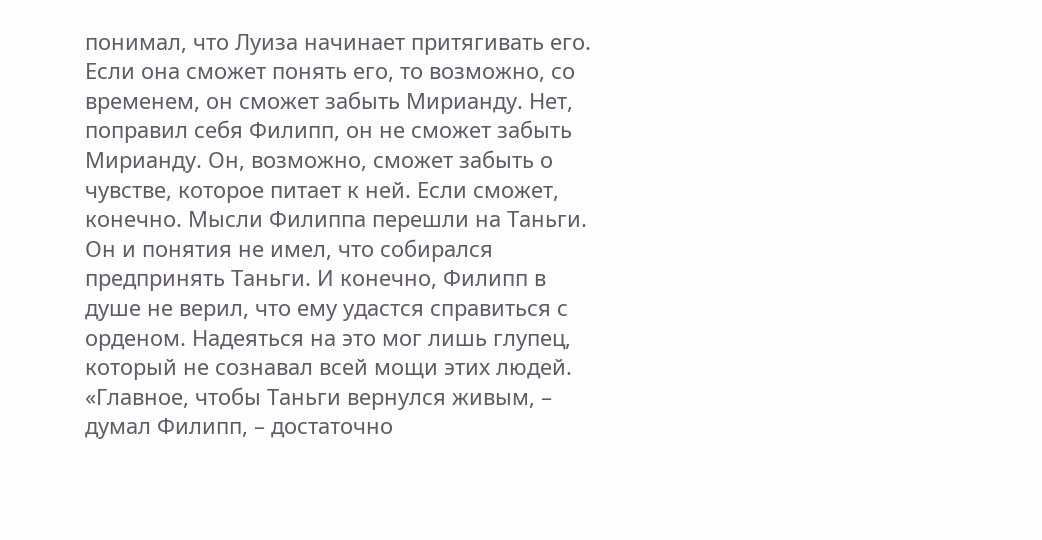понимал, что Луиза начинает притягивать его. Если она сможет понять его, то возможно, со временем, он сможет забыть Мирианду. Нет, поправил себя Филипп, он не сможет забыть Мирианду. Он, возможно, сможет забыть о чувстве, которое питает к ней. Если сможет, конечно. Мысли Филиппа перешли на Таньги. Он и понятия не имел, что собирался предпринять Таньги. И конечно, Филипп в душе не верил, что ему удастся справиться с орденом. Надеяться на это мог лишь глупец, который не сознавал всей мощи этих людей. «Главное, чтобы Таньги вернулся живым, – думал Филипп, – достаточно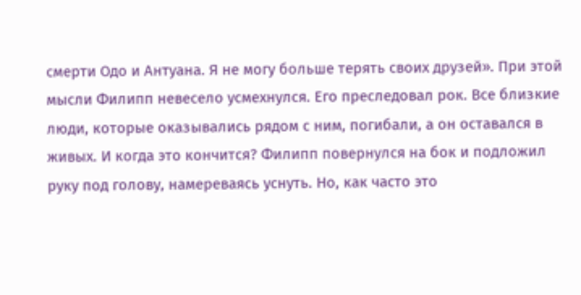смерти Одо и Антуана. Я не могу больше терять своих друзей». При этой мысли Филипп невесело усмехнулся. Его преследовал рок. Все близкие люди, которые оказывались рядом с ним, погибали, а он оставался в живых. И когда это кончится? Филипп повернулся на бок и подложил руку под голову, намереваясь уснуть. Но, как часто это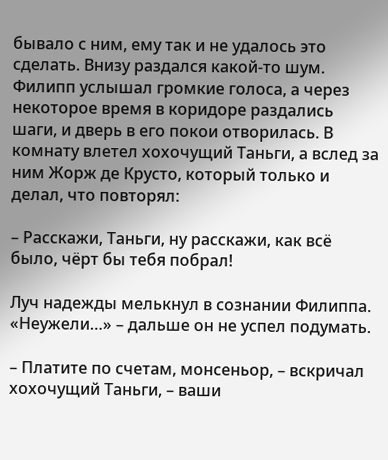бывало с ним, ему так и не удалось это сделать. Внизу раздался какой-то шум. Филипп услышал громкие голоса, а через некоторое время в коридоре раздались шаги, и дверь в его покои отворилась. В комнату влетел хохочущий Таньги, а вслед за ним Жорж де Крусто, который только и делал, что повторял:

– Расскажи, Таньги, ну расскажи, как всё было, чёрт бы тебя побрал!

Луч надежды мелькнул в сознании Филиппа. «Неужели…» – дальше он не успел подумать.

– Платите по счетам, монсеньор, – вскричал хохочущий Таньги, – ваши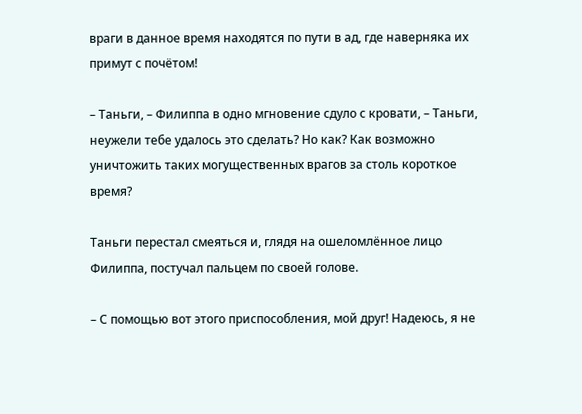враги в данное время находятся по пути в ад, где наверняка их примут с почётом!

– Таньги, – Филиппа в одно мгновение сдуло с кровати, – Таньги, неужели тебе удалось это сделать? Но как? Как возможно уничтожить таких могущественных врагов за столь короткое время?

Таньги перестал смеяться и, глядя на ошеломлённое лицо Филиппа, постучал пальцем по своей голове.

– С помощью вот этого приспособления, мой друг! Надеюсь, я не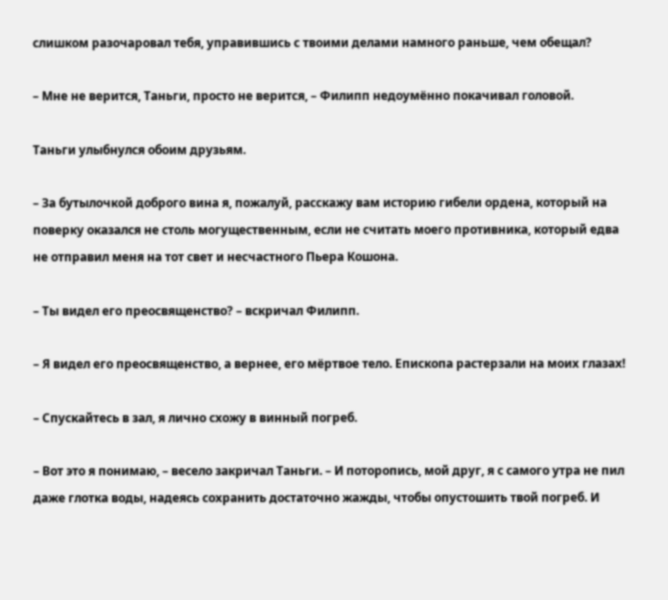слишком разочаровал тебя, управившись с твоими делами намного раньше, чем обещал?

– Мне не верится, Таньги, просто не верится, – Филипп недоумённо покачивал головой.

Таньги улыбнулся обоим друзьям.

– За бутылочкой доброго вина я, пожалуй, расскажу вам историю гибели ордена, который на поверку оказался не столь могущественным, если не считать моего противника, который едва не отправил меня на тот свет и несчастного Пьера Кошона.

– Ты видел его преосвященство? – вскричал Филипп.

– Я видел его преосвященство, а вернее, его мёртвое тело. Епископа растерзали на моих глазах!

– Спускайтесь в зал, я лично схожу в винный погреб.

– Вот это я понимаю, – весело закричал Таньги. – И поторопись, мой друг, я с самого утра не пил даже глотка воды, надеясь сохранить достаточно жажды, чтобы опустошить твой погреб. И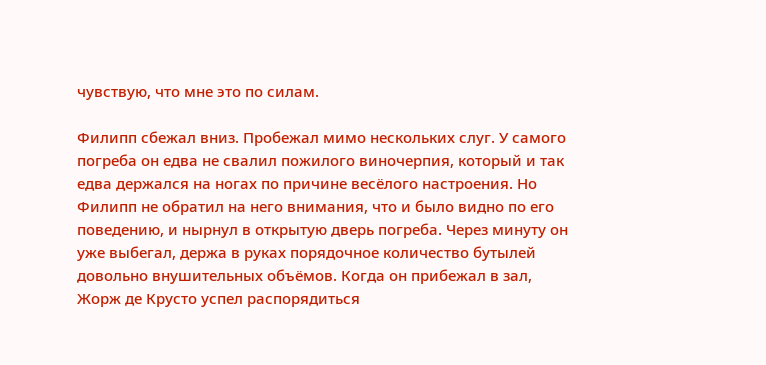чувствую, что мне это по силам.

Филипп сбежал вниз. Пробежал мимо нескольких слуг. У самого погреба он едва не свалил пожилого виночерпия, который и так едва держался на ногах по причине весёлого настроения. Но Филипп не обратил на него внимания, что и было видно по его поведению, и нырнул в открытую дверь погреба. Через минуту он уже выбегал, держа в руках порядочное количество бутылей довольно внушительных объёмов. Когда он прибежал в зал, Жорж де Крусто успел распорядиться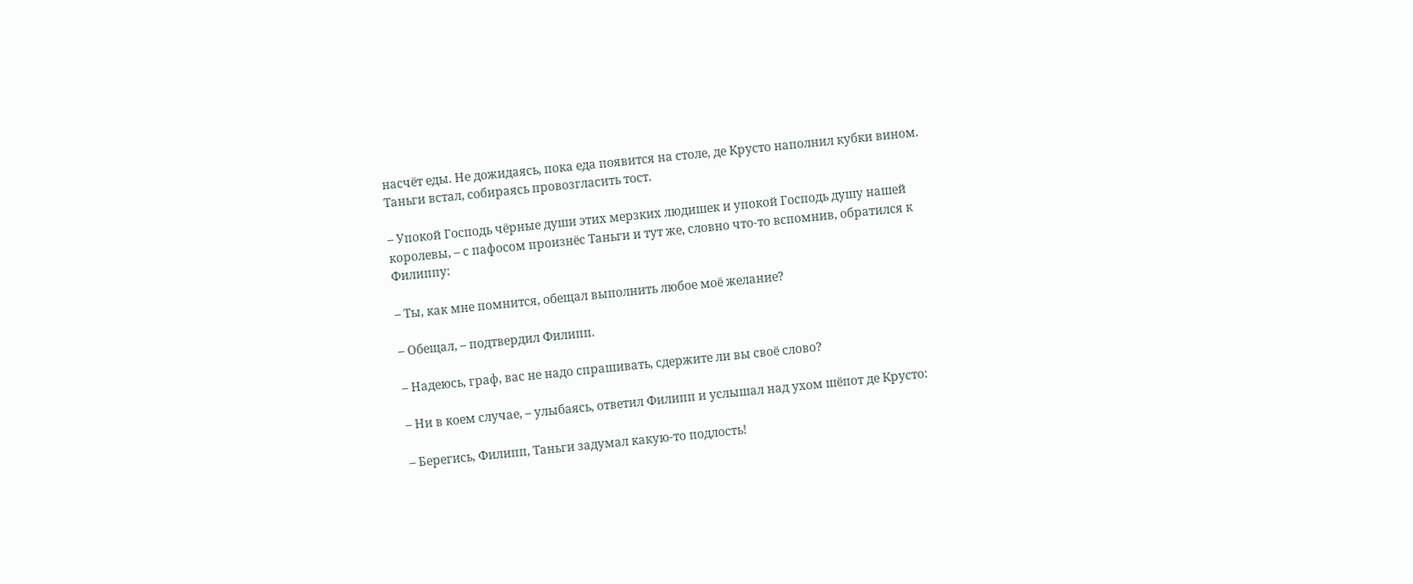насчёт еды. Не дожидаясь, пока еда появится на столе, де Крусто наполнил кубки вином. Таньги встал, собираясь провозгласить тост.

– Упокой Господь чёрные души этих мерзких людишек и упокой Господь душу нашей королевы, – с пафосом произнёс Таньги и тут же, словно что-то вспомнив, обратился к Филиппу:

– Ты, как мне помнится, обещал выполнить любое моё желание?

– Обещал, – подтвердил Филипп.

– Надеюсь, граф, вас не надо спрашивать, сдержите ли вы своё слово?

– Ни в коем случае, – улыбаясь, ответил Филипп и услышал над ухом шёпот де Крусто:

– Берегись, Филипп, Таньги задумал какую-то подлость!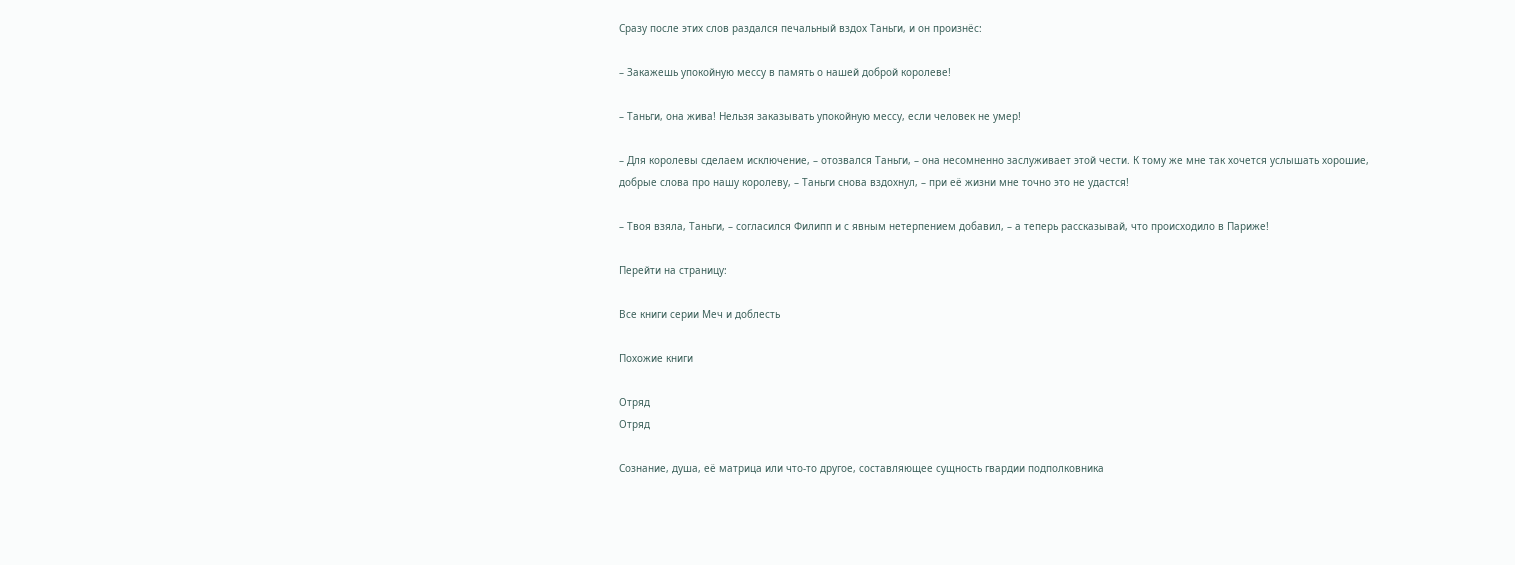Сразу после этих слов раздался печальный вздох Таньги, и он произнёс:

– Закажешь упокойную мессу в память о нашей доброй королеве!

– Таньги, она жива! Нельзя заказывать упокойную мессу, если человек не умер!

– Для королевы сделаем исключение, – отозвался Таньги, – она несомненно заслуживает этой чести. К тому же мне так хочется услышать хорошие, добрые слова про нашу королеву, – Таньги снова вздохнул, – при её жизни мне точно это не удастся!

– Твоя взяла, Таньги, – согласился Филипп и с явным нетерпением добавил, – а теперь рассказывай, что происходило в Париже!

Перейти на страницу:

Все книги серии Меч и доблесть

Похожие книги

Отряд
Отряд

Сознание, душа, её матрица или что-то другое, составляющее сущность гвардии подполковника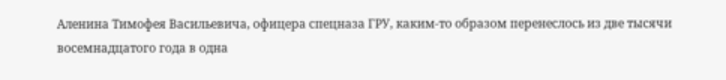Аленина Тимофея Васильевича, офицера спецназа ГРУ, каким-то образом перенеслось из две тысячи восемнадцатого года в одна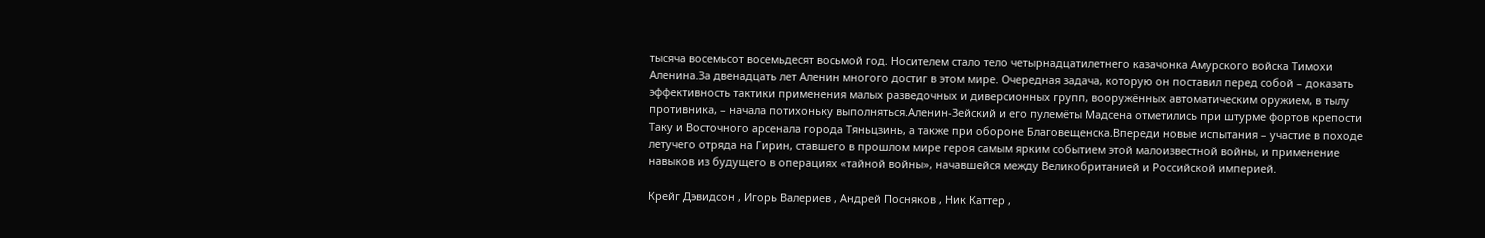тысяча восемьсот восемьдесят восьмой год. Носителем стало тело четырнадцатилетнего казачонка Амурского войска Тимохи Аленина.За двенадцать лет Аленин многого достиг в этом мире. Очередная задача, которую он поставил перед собой – доказать эффективность тактики применения малых разведочных и диверсионных групп, вооружённых автоматическим оружием, в тылу противника, – начала потихоньку выполняться.Аленин-Зейский и его пулемёты Мадсена отметились при штурме фортов крепости Таку и Восточного арсенала города Тяньцзинь, а также при обороне Благовещенска.Впереди новые испытания – участие в походе летучего отряда на Гирин, ставшего в прошлом мире героя самым ярким событием этой малоизвестной войны, и применение навыков из будущего в операциях «тайной войны», начавшейся между Великобританией и Российской империей.

Крейг Дэвидсон , Игорь Валериев , Андрей Посняков , Ник Каттер ,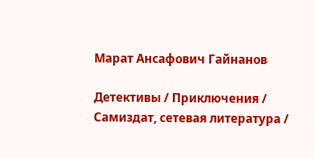Марат Ансафович Гайнанов

Детективы / Приключения / Самиздат, сетевая литература /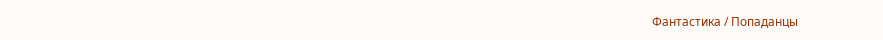Фантастика / Попаданцы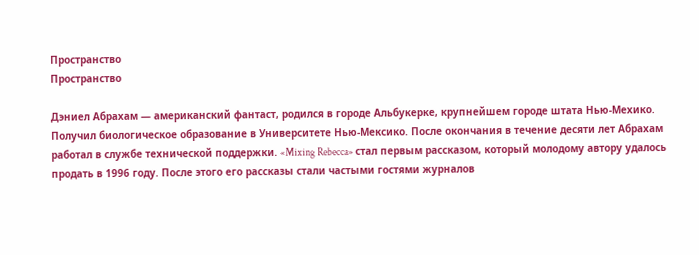Пространство
Пространство

Дэниел Абрахам — американский фантаст, родился в городе Альбукерке, крупнейшем городе штата Нью-Мехико. Получил биологическое образование в Университете Нью-Мексико. После окончания в течение десяти лет Абрахам работал в службе технической поддержки. «Mixing Rebecca» стал первым рассказом, который молодому автору удалось продать в 1996 году. После этого его рассказы стали частыми гостями журналов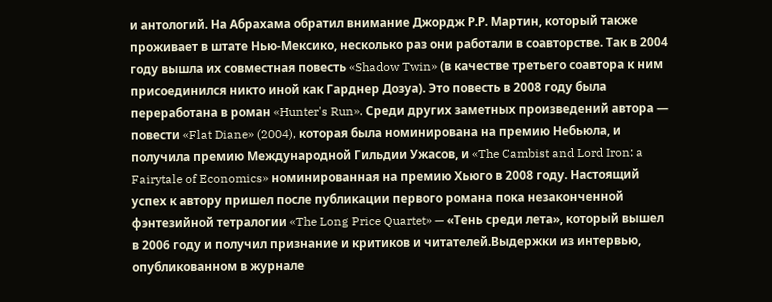и антологий. На Абрахама обратил внимание Джордж Р.Р. Мартин, который также проживает в штате Нью-Мексико, несколько раз они работали в соавторстве. Так в 2004 году вышла их совместная повесть «Shadow Twin» (в качестве третьего соавтора к ним присоединился никто иной как Гарднер Дозуа). Это повесть в 2008 году была переработана в роман «Hunter's Run». Среди других заметных произведений автора — повести «Flat Diane» (2004), которая была номинирована на премию Небьюла, и получила премию Международной Гильдии Ужасов, и «The Cambist and Lord Iron: a Fairytale of Economics» номинированная на премию Хьюго в 2008 году. Настоящий успех к автору пришел после публикации первого романа пока незаконченной фэнтезийной тетралогии «The Long Price Quartet» — «Тень среди лета», который вышел в 2006 году и получил признание и критиков и читателей.Выдержки из интервью, опубликованном в журнале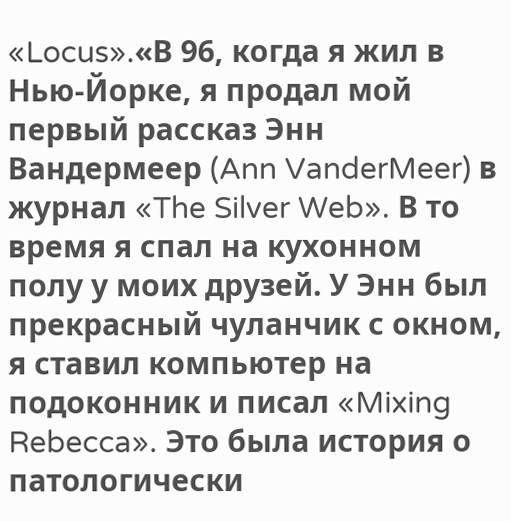«Locus».«В 96, когда я жил в Нью-Йорке, я продал мой первый рассказ Энн Вандермеер (Ann VanderMeer) в журнал «The Silver Web». В то время я спал на кухонном полу у моих друзей. У Энн был прекрасный чуланчик с окном, я ставил компьютер на подоконник и писал «Mixing Rebecca». Это была история о патологически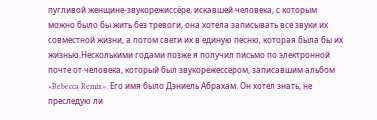пугливой женщине-звукорежиссёре, искавшей человека, с которым можно было бы жить без тревоги, она хотела записывать все звуки их совместной жизни, а потом свети их в единую песню, которая была бы их жизнью.Несколькими годами позже я получил письмо по электронной почте от человека, который был звукорежессером, записавшим альбом «Rebecca Remix». Его имя было Дэниель Абрахам. Он хотел знать, не преследую ли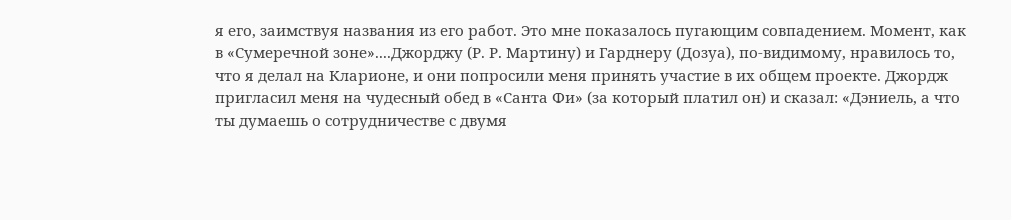я его, заимствуя названия из его работ. Это мне показалось пугающим совпадением. Момент, как в «Сумеречной зоне»....Джорджу (Р. Р. Мартину) и Гарднеру (Дозуа), по-видимому, нравилось то, что я делал на Кларионе, и они попросили меня принять участие в их общем проекте. Джордж пригласил меня на чудесный обед в «Санта Фи» (за который платил он) и сказал: «Дэниель, а что ты думаешь о сотрудничестве с двумя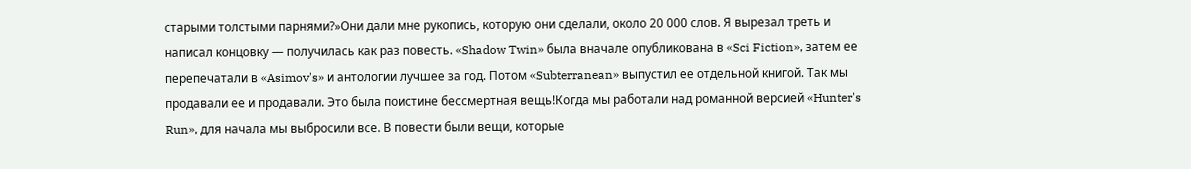старыми толстыми парнями?»Они дали мне рукопись, которую они сделали, около 20 000 слов. Я вырезал треть и написал концовку — получилась как раз повесть. «Shadow Twin» была вначале опубликована в «Sci Fiction», затем ее перепечатали в «Asimov's» и антологии лучшее за год. Потом «Subterranean» выпустил ее отдельной книгой. Так мы продавали ее и продавали. Это была поистине бессмертная вещь!Когда мы работали над романной версией «Hunter's Run», для начала мы выбросили все. В повести были вещи, которые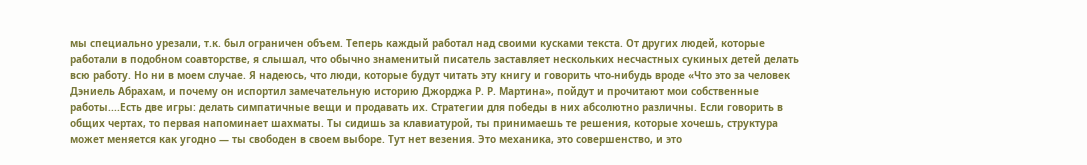мы специально урезали, т.к. был ограничен объем. Теперь каждый работал над своими кусками текста. От других людей, которые работали в подобном соавторстве, я слышал, что обычно знаменитый писатель заставляет нескольких несчастных сукиных детей делать всю работу. Но ни в моем случае. Я надеюсь, что люди, которые будут читать эту книгу и говорить что-нибудь вроде «Что это за человек Дэниель Абрахам, и почему он испортил замечательную историю Джорджа Р. Р. Мартина», пойдут и прочитают мои собственные работы....Есть две игры: делать симпатичные вещи и продавать их. Стратегии для победы в них абсолютно различны. Если говорить в общих чертах, то первая напоминает шахматы. Ты сидишь за клавиатурой, ты принимаешь те решения, которые хочешь, структура может меняется как угодно — ты свободен в своем выборе. Тут нет везения. Это механика, это совершенство, и это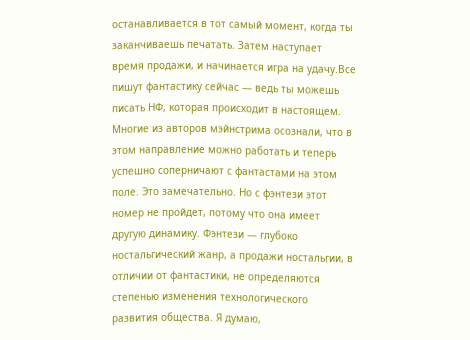останавливается в тот самый момент, когда ты заканчиваешь печатать. Затем наступает время продажи, и начинается игра на удачу.Все пишут фантастику сейчас — ведь ты можешь писать НФ, которая происходит в настоящем. Многие из авторов мэйнстрима осознали, что в этом направление можно работать и теперь успешно соперничают с фантастами на этом поле. Это замечательно. Но с фэнтези этот номер не пройдет, потому что она имеет другую динамику. Фэнтези — глубоко ностальгический жанр, а продажи ностальгии, в отличии от фантастики, не определяются степенью изменения технологического развития общества. Я думаю,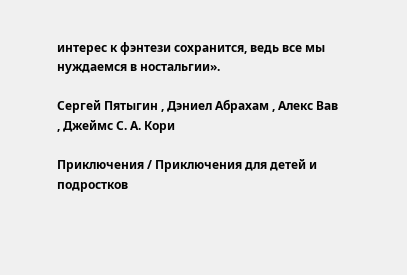интерес к фэнтези сохранится, ведь все мы нуждаемся в ностальгии».

Сергей Пятыгин , Дэниел Абрахам , Алекс Вав , Джеймс С. А. Кори

Приключения / Приключения для детей и подростков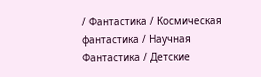/ Фантастика / Космическая фантастика / Научная Фантастика / Детские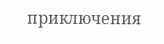приключения